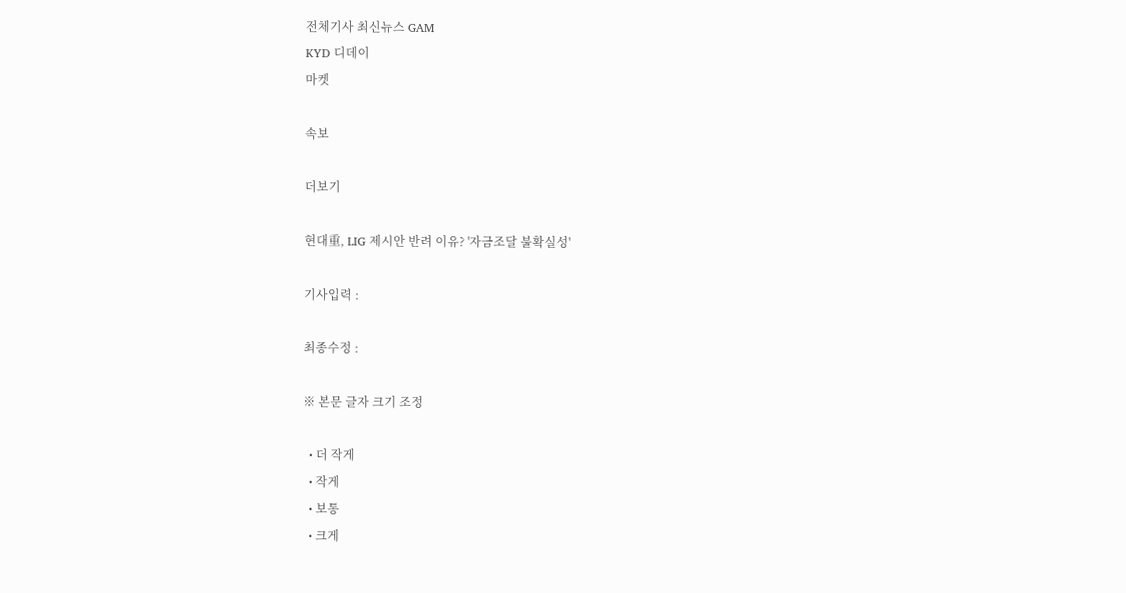전체기사 최신뉴스 GAM
KYD 디데이
마켓

속보

더보기

현대重, LIG 제시안 반려 이유? '자금조달 불확실성'

기사입력 :

최종수정 :

※ 본문 글자 크기 조정

  • 더 작게
  • 작게
  • 보통
  • 크게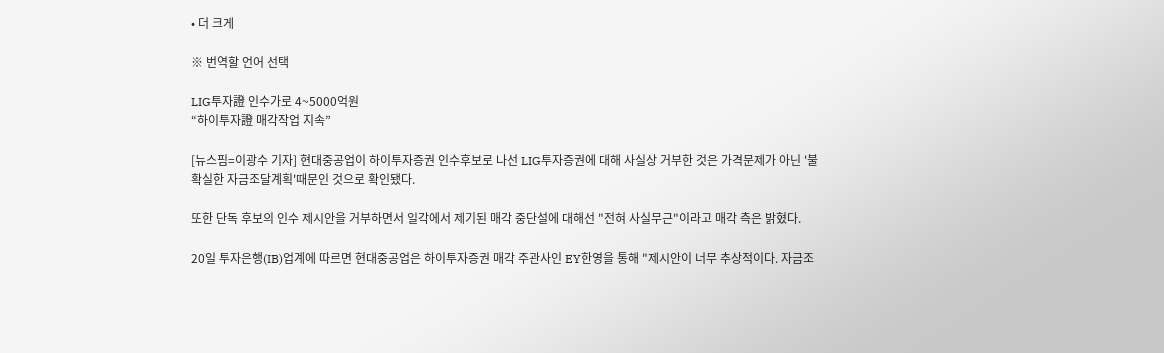• 더 크게

※ 번역할 언어 선택

LIG투자證 인수가로 4~5000억원
“하이투자證 매각작업 지속”

[뉴스핌=이광수 기자] 현대중공업이 하이투자증권 인수후보로 나선 LIG투자증권에 대해 사실상 거부한 것은 가격문제가 아닌 '불확실한 자금조달계획'때문인 것으로 확인됐다.

또한 단독 후보의 인수 제시안을 거부하면서 일각에서 제기된 매각 중단설에 대해선 "전혀 사실무근"이라고 매각 측은 밝혔다.

20일 투자은행(IB)업계에 따르면 현대중공업은 하이투자증권 매각 주관사인 EY한영을 통해 "제시안이 너무 추상적이다. 자금조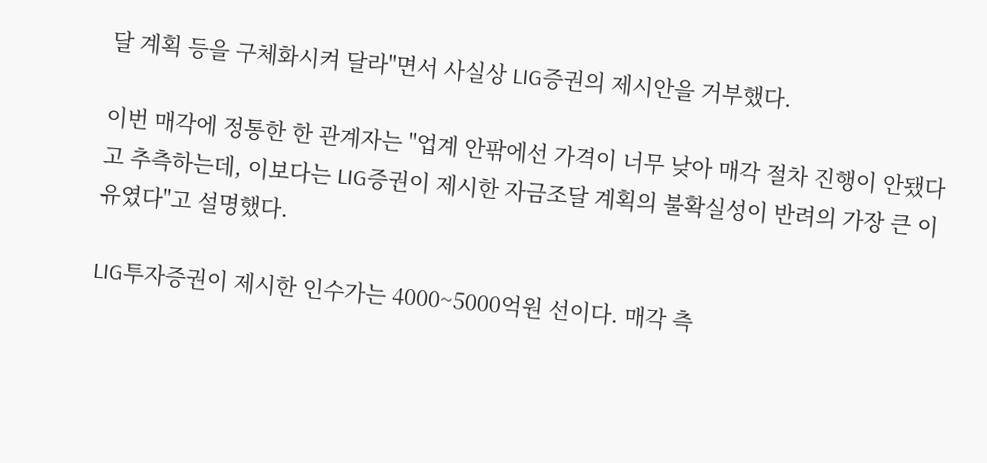달 계획 등을 구체화시켜 달라"면서 사실상 LIG증권의 제시안을 거부했다.

이번 매각에 정통한 한 관계자는 "업계 안팎에선 가격이 너무 낮아 매각 절차 진행이 안됐다고 추측하는데, 이보다는 LIG증권이 제시한 자금조달 계획의 불확실성이 반려의 가장 큰 이유였다"고 설명했다.

LIG투자증권이 제시한 인수가는 4000~5000억원 선이다. 매각 측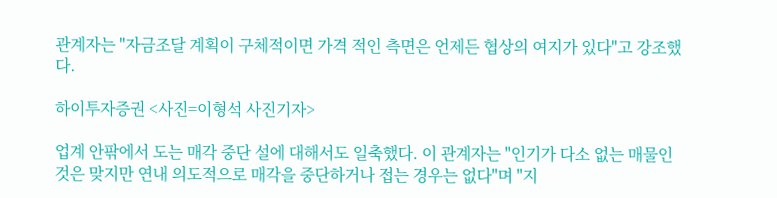관계자는 "자금조달 계획이 구체적이면 가격 적인 측면은 언제든 협상의 여지가 있다"고 강조했다.

하이투자증권 <사진=이형석 사진기자>

업계 안팎에서 도는 매각 중단 설에 대해서도 일축했다. 이 관계자는 "인기가 다소 없는 매물인 것은 맞지만 연내 의도적으로 매각을 중단하거나 접는 경우는 없다"며 "지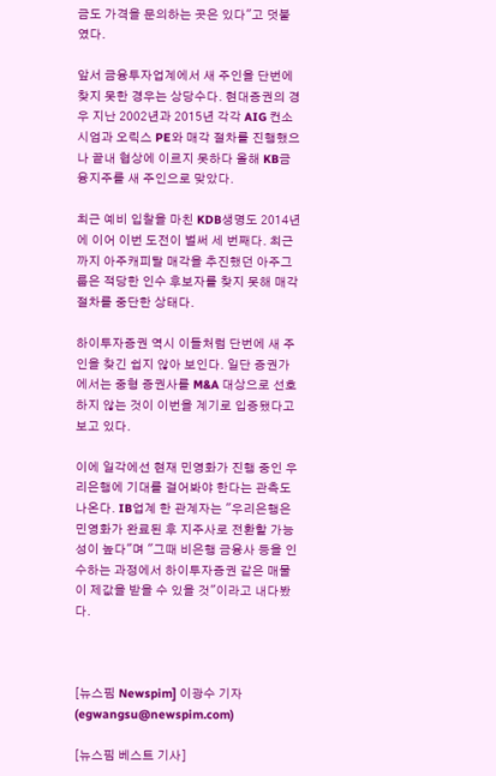금도 가격을 문의하는 곳은 있다"고 덧붙였다.

앞서 금융투자업계에서 새 주인을 단번에 찾지 못한 경우는 상당수다. 현대증권의 경우 지난 2002년과 2015년 각각 AIG 컨소시엄과 오릭스 PE와 매각 절차를 진행했으나 끝내 협상에 이르지 못하다 올해 KB금융지주를 새 주인으로 맞았다.

최근 예비 입찰을 마친 KDB생명도 2014년에 이어 이번 도전이 벌써 세 번째다. 최근까지 아주캐피탈 매각을 추진했던 아주그룹은 적당한 인수 후보자를 찾지 못해 매각 절차를 중단한 상태다.

하이투자증권 역시 이들처럼 단번에 새 주인을 찾긴 쉽지 않아 보인다. 일단 증권가에서는 중형 증권사를 M&A 대상으로 선호하지 않는 것이 이번을 계기로 입증됐다고 보고 있다.

이에 일각에선 현재 민영화가 진행 중인 우리은행에 기대를 걸어봐야 한다는 관측도 나온다. IB업계 한 관계자는 "우리은행은 민영화가 완료된 후 지주사로 전환할 가능성이 높다"며 "그때 비은행 금융사 등을 인수하는 과정에서 하이투자증권 같은 매물이 제값을 받을 수 있을 것"이라고 내다봤다.



[뉴스핌 Newspim] 이광수 기자 (egwangsu@newspim.com)

[뉴스핌 베스트 기사]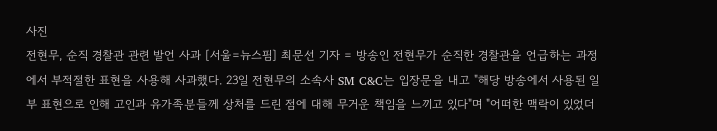사진
전현무, 순직 경찰관 관련 발언 사과 [서울=뉴스핌] 최문선 기자 = 방송인 전현무가 순직한 경찰관을 언급하는 과정에서 부적절한 표현을 사용해 사과했다. 23일 전현무의 소속사 SM C&C는 입장문을 내고 "해당 방송에서 사용된 일부 표현으로 인해 고인과 유가족분들께 상처를 드린 점에 대해 무거운 책임을 느끼고 있다"며 "어떠한 맥락이 있었더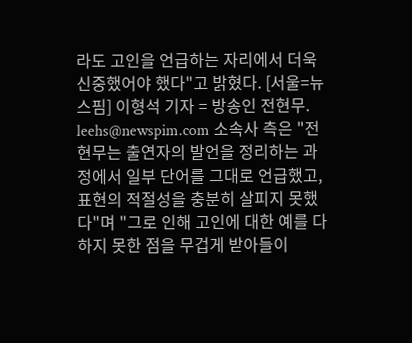라도 고인을 언급하는 자리에서 더욱 신중했어야 했다"고 밝혔다. [서울=뉴스핌] 이형석 기자 = 방송인 전현무. leehs@newspim.com 소속사 측은 "전현무는 출연자의 발언을 정리하는 과정에서 일부 단어를 그대로 언급했고, 표현의 적절성을 충분히 살피지 못했다"며 "그로 인해 고인에 대한 예를 다하지 못한 점을 무겁게 받아들이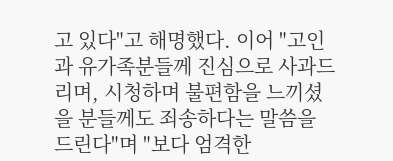고 있다"고 해명했다. 이어 "고인과 유가족분들께 진심으로 사과드리며, 시청하며 불편함을 느끼셨을 분들께도 죄송하다는 말씀을 드린다"며 "보다 엄격한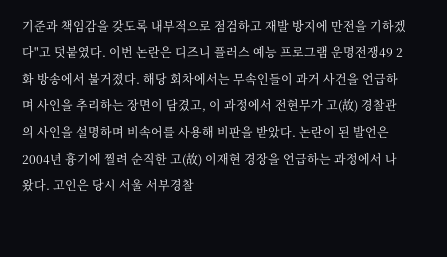기준과 책임감을 갖도록 내부적으로 점검하고 재발 방지에 만전을 기하겠다"고 덧붙였다. 이번 논란은 디즈니 플러스 예능 프로그램 운명전쟁49 2화 방송에서 불거졌다. 해당 회차에서는 무속인들이 과거 사건을 언급하며 사인을 추리하는 장면이 담겼고, 이 과정에서 전현무가 고(故) 경찰관의 사인을 설명하며 비속어를 사용해 비판을 받았다. 논란이 된 발언은 2004년 흉기에 찔려 순직한 고(故) 이재현 경장을 언급하는 과정에서 나왔다. 고인은 당시 서울 서부경찰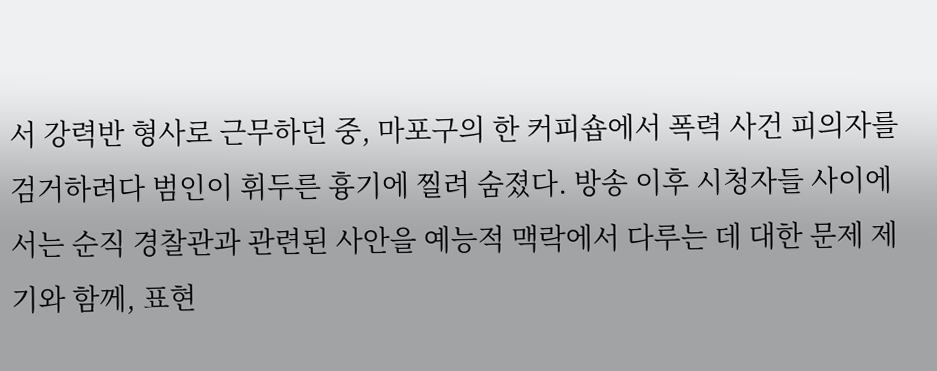서 강력반 형사로 근무하던 중, 마포구의 한 커피숍에서 폭력 사건 피의자를 검거하려다 범인이 휘두른 흉기에 찔려 숨졌다. 방송 이후 시청자들 사이에서는 순직 경찰관과 관련된 사안을 예능적 맥락에서 다루는 데 대한 문제 제기와 함께, 표현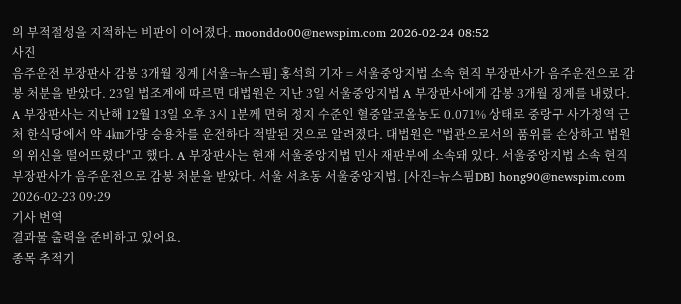의 부적절성을 지적하는 비판이 이어졌다. moonddo00@newspim.com 2026-02-24 08:52
사진
음주운전 부장판사 감봉 3개월 징계 [서울=뉴스핌] 홍석희 기자 = 서울중앙지법 소속 현직 부장판사가 음주운전으로 감봉 처분을 받았다. 23일 법조계에 따르면 대법원은 지난 3일 서울중앙지법 A 부장판사에게 감봉 3개월 징계를 내렸다. A 부장판사는 지난해 12월 13일 오후 3시 1분께 면허 정지 수준인 혈중알코올농도 0.071% 상태로 중랑구 사가정역 근처 한식당에서 약 4㎞가량 승용차를 운전하다 적발된 것으로 알려졌다. 대법원은 "법관으로서의 품위를 손상하고 법원의 위신을 떨어뜨렸다"고 했다. A 부장판사는 현재 서울중앙지법 민사 재판부에 소속돼 있다. 서울중앙지법 소속 현직 부장판사가 음주운전으로 감봉 처분을 받았다. 서울 서초동 서울중앙지법. [사진=뉴스핌DB] hong90@newspim.com 2026-02-23 09:29
기사 번역
결과물 출력을 준비하고 있어요.
종목 추적기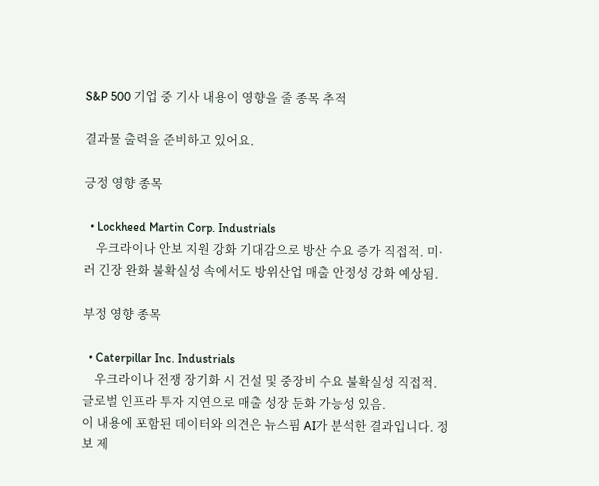S&P 500 기업 중 기사 내용이 영향을 줄 종목 추적

결과물 출력을 준비하고 있어요.

긍정 영향 종목

  • Lockheed Martin Corp. Industrials
    우크라이나 안보 지원 강화 기대감으로 방산 수요 증가 직접적. 미·러 긴장 완화 불확실성 속에서도 방위산업 매출 안정성 강화 예상됨.

부정 영향 종목

  • Caterpillar Inc. Industrials
    우크라이나 전쟁 장기화 시 건설 및 중장비 수요 불확실성 직접적. 글로벌 인프라 투자 지연으로 매출 성장 둔화 가능성 있음.
이 내용에 포함된 데이터와 의견은 뉴스핌 AI가 분석한 결과입니다. 정보 제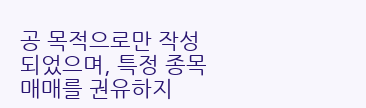공 목적으로만 작성되었으며, 특정 종목 매매를 권유하지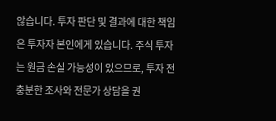않습니다. 투자 판단 및 결과에 대한 책임은 투자자 본인에게 있습니다. 주식 투자는 원금 손실 가능성이 있으므로, 투자 전 충분한 조사와 전문가 상담을 권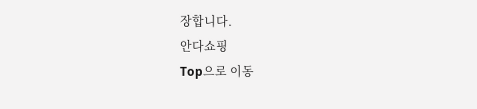장합니다.
안다쇼핑
Top으로 이동